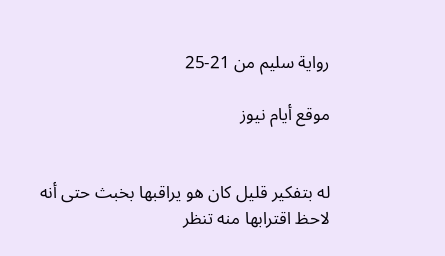رواية سليم من 21-25

موقع أيام نيوز


له بتفكير قليل كان هو يراقبها بخبث حتى أنه لاحظ اقترابها منه تنظر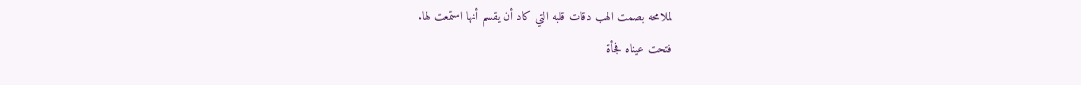لملامحه بصمت الهب دقات قلبه التي كاد أن يقسم أنها استمعت لها.
فتحت عيناه فجأة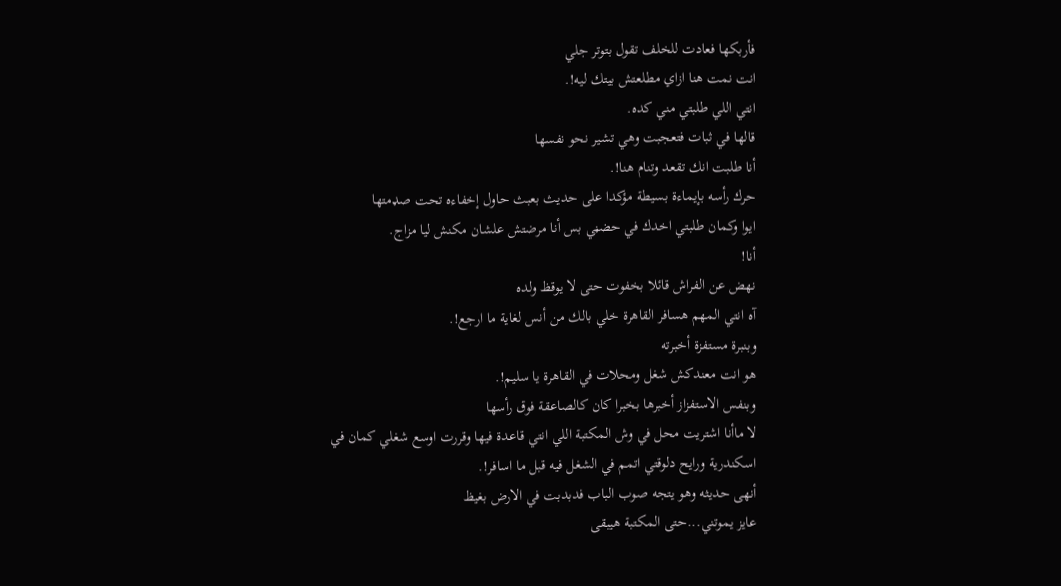فأربكها فعادت للخلف تقول بتوتر جلي
انت نمت هنا ازاي مطلعتش بيتك ليه!.
انتي اللي طلبتي مني كده.
قالها في ثبات فتعجبت وهي تشير نحو نفسها
أنا طلبت انك تقعد وتنام هنا!.
حرك رأسه بإيماءة بسيطة مؤكدا على حديث بعبث حاول إخفاءه تحت صډمتها
ايوا وكمان طلبتي اخدك في حضڼي بس أنا مرضتش علشان مكنش ليا مزاج.
أنا!
نهض عن الفراش قائلا بخفوت حتى لا يوقظ ولده
آه انتي المهم هسافر القاهرة خلي بالك من أنس لغاية ما ارجع!.
وبنبرة مستفزة أخبرته
هو انت معندكش شغل ومحلات في القاهرة يا سليم!.
وبنفس الاستفزاز أخبرها بخبرا كان كالصاعقة فوق رأسها
لا ماأنا اشتريت محل في وش المكتبة اللي انتي قاعدة فيها وقررت اوسع شغلي كمان في اسكندرية ورايح دلوقتي اتمم في الشغل فيه قبل ما اسافر!.
أنهى حديثه وهو يتجه صوب الباب فدبدبت في الارض بغيظ
عايز يموتني...حتى المكتبة هيبقى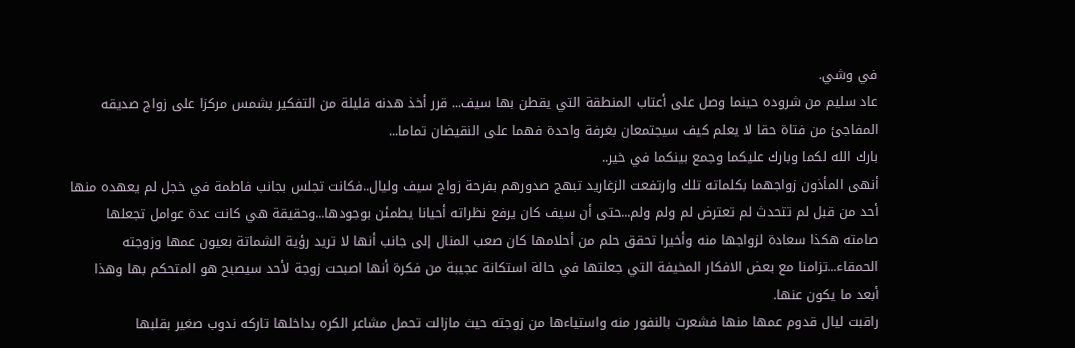في وشي.
عاد سليم من شروده حينما وصل على أعتاب المنطقة التي يقطن بها سيف... قرر أخذ هدنه قليلة من التفكير بشمس مركزا على زواج صديقه المفاجئ من فتاة حقا لا يعلم كيف سيجتمعان بغرفة واحدة فهما على النقيضان تماما...
بارك الله لكما وبارك عليكما وجمع بينكما في خير..
أنهى المأذون زواجهما بكلماته تلك وارتفعت الزغاريد تبهج صدورهم بفرحة زواج سيف وليال..فكانت تجلس بجانب فاطمة في خجل لم يعهده منها أحد من قبل لم تتحدث لم تعترض لم ولم ولم...حتى أن سيف كان يرفع نظراته أحيانا يطمئن بوجودها...وحقيقة هي كانت عدة عوامل تجعلها صامته هكذا سعادة لزواجها منه وأخيرا تحقق حلم من أحلامها كان صعب المنال إلى جانب أنها لا تريد رؤية الشماتة بعيون عمها وزوجته الحمقاء...تزامنا مع بعض الافكار المخيفة التي جعلتها في حالة استكانة عجيبة من فكرة أنها اصبحت زوجة لأحد سيصبح هو المتحكم بها وهذا أبعد ما يكون عنها.
راقبت ليال قدوم عمها منها فشعرت بالنفور منه واستياءها من زوجته حيث مازالت تحمل مشاعر الكره بداخلها تاركه ندوب صغير بقلبها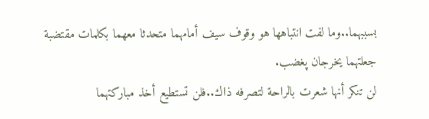بسببهما..وما لفت انتباهها هو وقوف سيف أمامهما متحدثا معهما بكلمات مقتضبة جعلتهما يخرجان پغضب.
لن تنكر أنها شعرت بالراحة لتصرفه ذاك..فلن تستطيع أخذ مباركتهما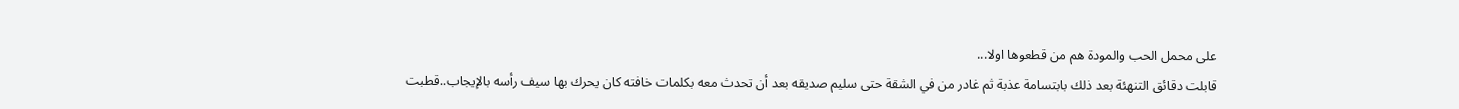على محمل الحب والمودة هم من قطعوها اولا...
قابلت دقائق التنهئة بعد ذلك بابتسامة عذبة ثم غادر من في الشقة حتى سليم صديقه بعد أن تحدث معه بكلمات خافته كان يحرك بها سيف رأسه بالإيجاب..قطبت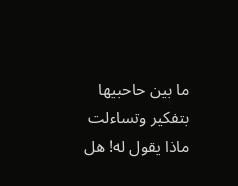ما بين حاحبيها بتفكير وتساءلت ماذا يقول له! هل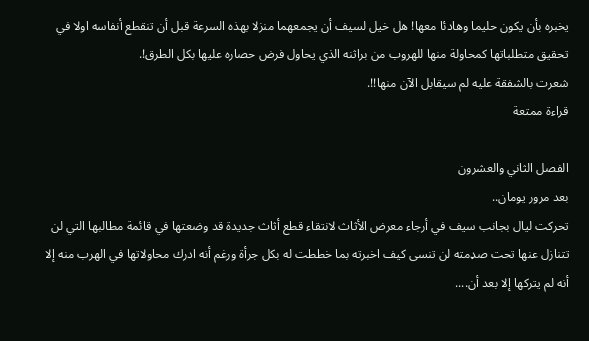يخبره بأن يكون حليما وهادئا معها! هل خيل لسيف أن يجمعهما منزلا بهذه السرعة قبل أن تنقطع أنفاسه اولا في تحقيق متطلباتها كمحاولة منها للهروب من براثنه الذي يحاول فرض حصاره عليها بكل الطرق!.
شعرت بالشفقة عليه لم سيقابل الآن منها!!.
قراءة ممتعة

الفصل الثاني والعشرون
بعد مرور يومان..
تحركت ليال بجانب سيف في أرجاء معرض الأثاث لانتقاء قطع أثاث جديدة قد وضعتها في قائمة مطالبها التي لن تتنازل عنها تحت صډمته لن تنسى كيف اخبرته بما خططت له بكل جرأة ورغم أنه ادرك محاولاتها في الهرب منه إلا أنه لم يتركها إلا بعد أن....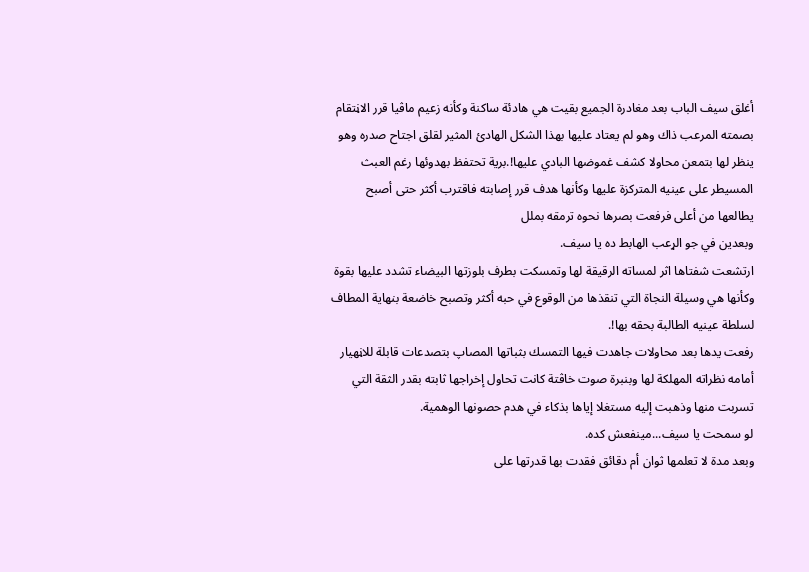أغلق سيف الباب بعد مغادرة الجميع بقيت هي هادئة ساكنة وكأنه زعيم ماڤيا قرر الاڼتقام بصمته المرعب ذاك وهو لم يعتاد عليها بهذا الشكل الهادئ المثير لقلق اجتاح صدره وهو ينظر لها بتمعن محاولا كشف غموضها البادي عليها!.برية تحتفظ بهدوئها رغم العبث المسيطر على عينيه المتركزة عليها وكأنها هدف قرر إصابته فاقترب أكثر حتى أصبح يطالعها من أعلى فرفعت بصرها نحوه ترمقه بملل
وبعدين في جو الړعب الهابط ده يا سيف.
ارتشعت شفتاها اثر لمساته الرقيقة لها وتمسكت بطرف بلوزتها البيضاء تشدد عليها بقوة وكأنها هي وسيلة النجاة التي تنقذها من الوقوع في حبه أكثر وتصبح خاضعة بنهاية المطاف لسلطة عينيه الطالبة بحقه بها!.
رفعت يدها بعد محاولات جاهدت فيها التمسك بثباتها المصاپ بتصدعات قابلة للاڼهيار أمامه نظراته المهلكة لها وبنبرة صوت خاڤتة كانت تحاول إخراجها ثابته بقدر الثقة التي تسربت منها وذهبت إليه مستغلا إياها بذكاء في هدم حصونها الوهمية.
لو سمحت يا سيف...مينفعش كده.
وبعد مدة لا تعلمها ثوان أم دقائق فقدت بها قدرتها على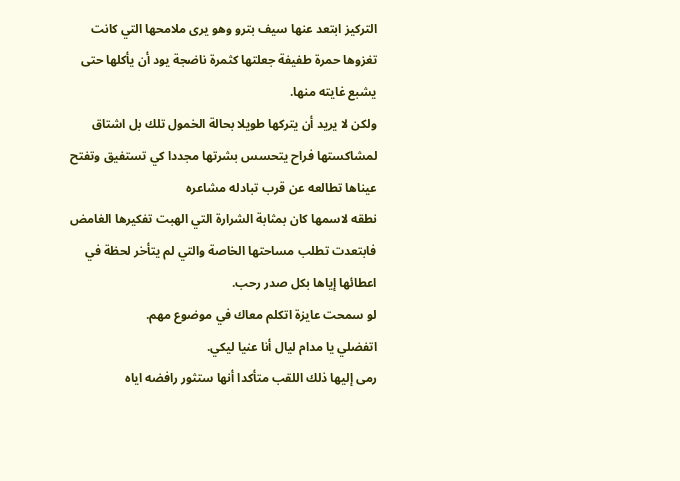التركيز ابتعد عنها سيف بترو وهو يرى ملامحها التي كانت تغزوها حمرة طفيفة جعلتها كثمرة ناضجة يود أن يأكلها حتى يشبع غايته منها.
ولكن لا يريد أن يتركها طويلا بحالة الخمول تلك بل اشتاق لمشاكستها فراح يتحسس بشرتها مجددا كي تستفيق وتفتح عيناها تطالعه عن قرب تبادله مشاعره
نطقه لاسمها كان بمثابة الشرارة التي الهبت تفكيرها الغامض فابتعدت تطلب مساحتها الخاصة والتي لم يتأخر لحظة في اعطائها إياها بكل صدر رحب.
لو سمحت عايزة اتكلم معاك في موضوع مهم.
اتفضلي يا مدام ليال أنا عنيا ليكي.
رمى إليها ذلك اللقب متأكدا أنها ستثور رافضه اياه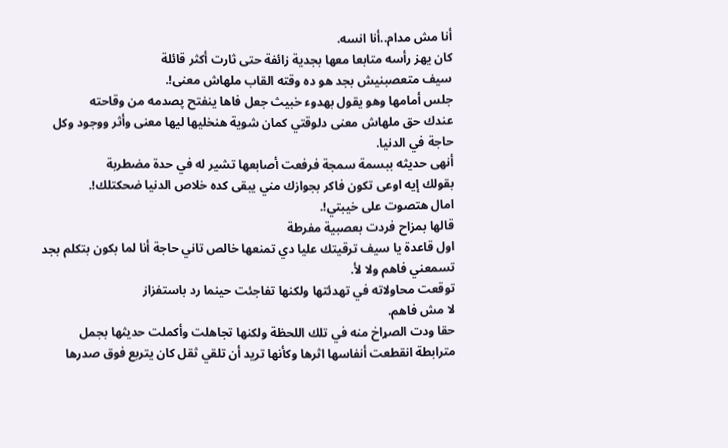أنا مش مدام..أنا انسه.
كان يهز رأسه متابعا معها بجدية زائفة حتى ثارت أكثر قائلة
سيف متعصبنيش بجد هو ده وقته القاب ملهاش معنى!.
جلس أمامها وهو يقول بهدوء خبيث جعل فاها ينفتح پصدمه من وقاحته
عندك حق ملهاش معنى دلوقتي كمان شوية هنخليها ليها معنى وأثر ووجود وكل حاجة في الدنيا.
أنهى حديثه ببسمة سمجة فرفعت أصابعها تشير له في حدة مضطربة
بقولك إيه اوعى تكون فاكر بجوازك مني يبقى كده خلاص الدنيا ضحكتلك!.
امال هتصوت على خيبتي!.
قالها بمزاح فردت بعصبية مفرطة
اول قاعدة يا سيف ترقيتك عليا دي تمنعها خالص تاني حاجة أنا لما بكون بتكلم بجد تسمعني فاهم ولا لأ.
توقعت محاولاته في تهدئتها ولكنها تفاجئت حينما رد باستفزاز
لا مش فاهم.
حقا ودت الصړاخ منه في تلك اللحظة ولكنها تجاهلت وأكملت حديثها بجمل مترابطة انقطعت أنفاسها اثرها وكأنها تريد أن تلقي ثقل كان يتربع فوق صدرها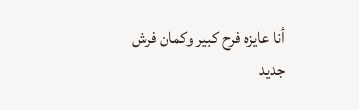أنا عايزه فرح كبير وكمان فرش جديد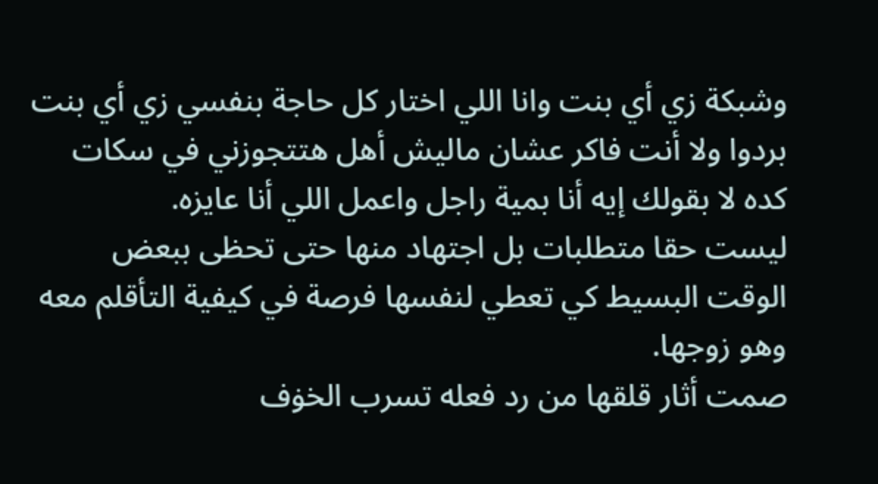وشبكة زي أي بنت وانا اللي اختار كل حاجة بنفسي زي أي بنت بردوا ولا أنت فاكر عشان ماليش أهل هتتجوزني في سكات كده لا بقولك إيه أنا بمية راجل واعمل اللي أنا عايزه.
ليست حقا متطلبات بل اجتهاد منها حتى تحظى ببعض الوقت البسيط كي تعطي لنفسها فرصة في كيفية التأقلم معه وهو زوجها.
صمت أثار قلقها من رد فعله تسرب الخۏف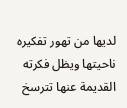لديها من تهور تفكيره ناحيتها ويظل فكرته القديمة عنها تترسخ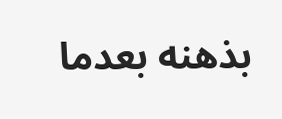بذهنه بعدما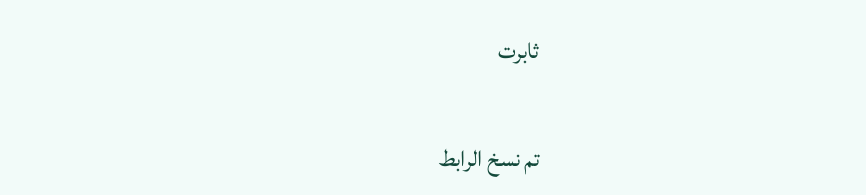ثابرت


تم نسخ الرابط